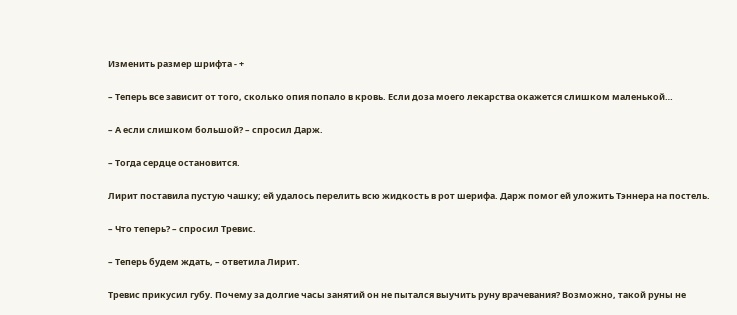Изменить размер шрифта - +

– Теперь все зависит от того, сколько опия попало в кровь. Если доза моего лекарства окажется слишком маленькой…

– А если слишком большой? – спросил Дарж.

– Тогда сердце остановится.

Лирит поставила пустую чашку; ей удалось перелить всю жидкость в рот шерифа. Дарж помог ей уложить Тэннера на постель.

– Что теперь? – спросил Тревис.

– Теперь будем ждать, – ответила Лирит.

Тревис прикусил губу. Почему за долгие часы занятий он не пытался выучить руну врачевания? Возможно, такой руны не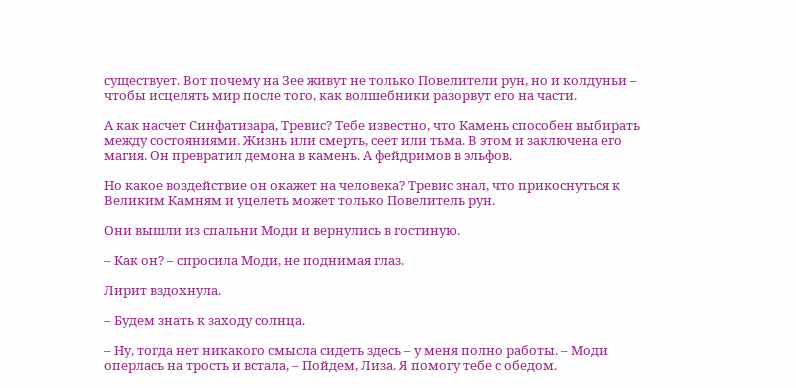существует. Вот почему на Зее живут не только Повелители рун, но и колдуньи – чтобы исцелять мир после того, как волшебники разорвут его на части.

А как насчет Синфатизара, Тревис? Тебе известно, что Камень способен выбирать между состояниями. Жизнь или смерть, сеет или тьма. В этом и заключена его магия. Он превратил демона в камень. А фейдримов в эльфов.

Но какое воздействие он окажет на человека? Тревис знал, что прикоснуться к Великим Камням и уцелеть может только Повелитель рун.

Они вышли из спальни Моди и вернулись в гостиную.

– Как он? – спросила Моди, не поднимая глаз.

Лирит вздохнула.

– Будем знать к заходу солнца.

– Ну, тогда нет никакого смысла сидеть здесь – у меня полно работы. – Моди оперлась на трость и встала, – Пойдем, Лиза. Я помогу тебе с обедом.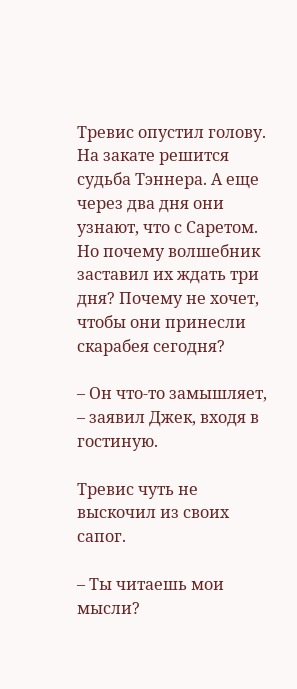Тревис опустил голову. На закате решится судьба Тэннера. А еще через два дня они узнают, что с Саретом. Но почему волшебник заставил их ждать три дня? Почему не хочет, чтобы они принесли скарабея сегодня?

– Он что-то замышляет, – заявил Джек, входя в гостиную.

Тревис чуть не выскочил из своих сапог.

– Ты читаешь мои мысли?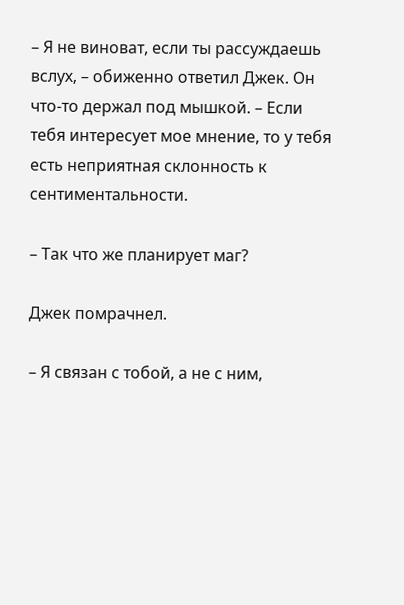– Я не виноват, если ты рассуждаешь вслух, – обиженно ответил Джек. Он что-то держал под мышкой. – Если тебя интересует мое мнение, то у тебя есть неприятная склонность к сентиментальности.

– Так что же планирует маг?

Джек помрачнел.

– Я связан с тобой, а не с ним,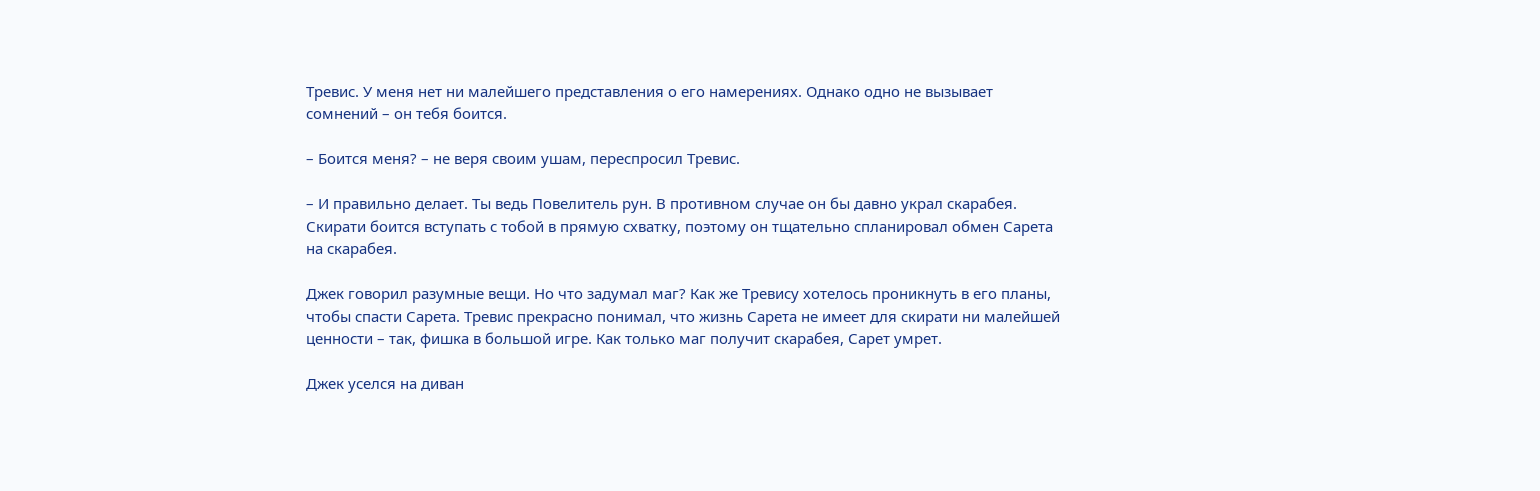Тревис. У меня нет ни малейшего представления о его намерениях. Однако одно не вызывает сомнений – он тебя боится.

– Боится меня? – не веря своим ушам, переспросил Тревис.

– И правильно делает. Ты ведь Повелитель рун. В противном случае он бы давно украл скарабея. Скирати боится вступать с тобой в прямую схватку, поэтому он тщательно спланировал обмен Сарета на скарабея.

Джек говорил разумные вещи. Но что задумал маг? Как же Тревису хотелось проникнуть в его планы, чтобы спасти Сарета. Тревис прекрасно понимал, что жизнь Сарета не имеет для скирати ни малейшей ценности – так, фишка в большой игре. Как только маг получит скарабея, Сарет умрет.

Джек уселся на диван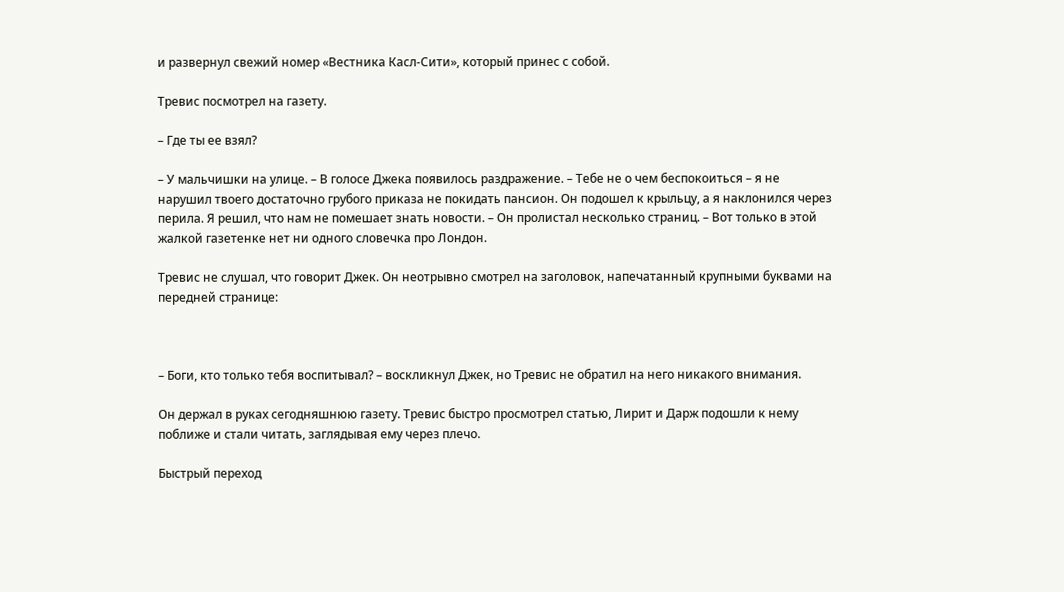и развернул свежий номер «Вестника Касл-Сити», который принес с собой.

Тревис посмотрел на газету.

– Где ты ее взял?

– У мальчишки на улице. – В голосе Джека появилось раздражение. – Тебе не о чем беспокоиться – я не нарушил твоего достаточно грубого приказа не покидать пансион. Он подошел к крыльцу, а я наклонился через перила. Я решил, что нам не помешает знать новости. – Он пролистал несколько страниц. – Вот только в этой жалкой газетенке нет ни одного словечка про Лондон.

Тревис не слушал, что говорит Джек. Он неотрывно смотрел на заголовок, напечатанный крупными буквами на передней странице:



– Боги, кто только тебя воспитывал? – воскликнул Джек, но Тревис не обратил на него никакого внимания.

Он держал в руках сегодняшнюю газету. Тревис быстро просмотрел статью, Лирит и Дарж подошли к нему поближе и стали читать, заглядывая ему через плечо.

Быстрый переход